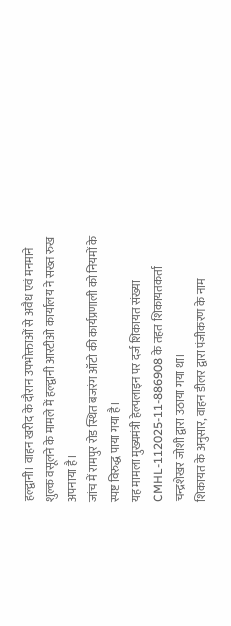हल्द्वानी। वाहन खरीद के दौरान उपभोक्ताओं से अवैध एवं मनमाने शुल्क वसूलने के मामले में हल्द्वानी आरटीओ कार्यालय ने सख्त रुख अपनाया है।
जांच में रामपुर रोड स्थित बजरंग ऑटो की कार्यप्रणाली को नियमों के स्पष्ट विरुद्ध पाया गया है।
यह मामला मुख्यमंत्री हेल्पलाइन पर दर्ज शिकायत संख्या CMHL-112025-11-886908 के तहत शिकायतकर्ता चन्द्रशेखर जोशी द्वारा उठाया गया था।
शिकायत के अनुसार, वाहन डीलर द्वारा पंजीकरण के नाम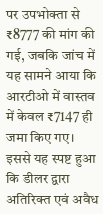पर उपभोक्ता से ₹8777 की मांग की गई, जबकि जांच में यह सामने आया कि आरटीओ में वास्तव में केवल ₹7147 ही जमा किए गए। इससे यह स्पष्ट हुआ कि डीलर द्वारा अतिरिक्त एवं अवैध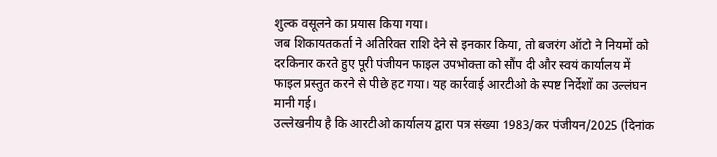शुल्क वसूलने का प्रयास किया गया।
जब शिकायतकर्ता ने अतिरिक्त राशि देने से इनकार किया, तो बजरंग ऑटो ने नियमों को दरकिनार करते हुए पूरी पंजीयन फाइल उपभोक्ता को सौंप दी और स्वयं कार्यालय में फाइल प्रस्तुत करने से पीछे हट गया। यह कार्रवाई आरटीओ के स्पष्ट निर्देशों का उल्लंघन मानी गई।
उल्लेखनीय है कि आरटीओ कार्यालय द्वारा पत्र संख्या 1983/कर पंजीयन/2025 (दिनांक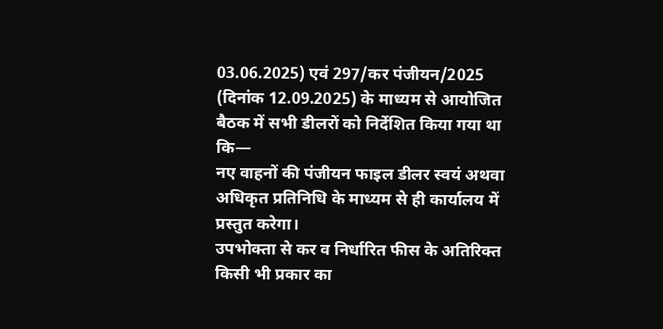03.06.2025) एवं 297/कर पंजीयन/2025 (दिनांक 12.09.2025) के माध्यम से आयोजित बैठक में सभी डीलरों को निर्देशित किया गया था कि—
नए वाहनों की पंजीयन फाइल डीलर स्वयं अथवा अधिकृत प्रतिनिधि के माध्यम से ही कार्यालय में प्रस्तुत करेगा।
उपभोक्ता से कर व निर्धारित फीस के अतिरिक्त किसी भी प्रकार का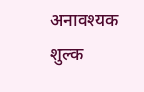अनावश्यक शुल्क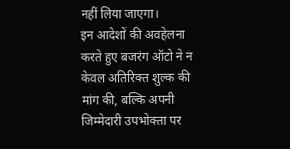नहीं लिया जाएगा।
इन आदेशों की अवहेलना करते हुए बजरंग ऑटो ने न केवल अतिरिक्त शुल्क की मांग की, बल्कि अपनी जिम्मेदारी उपभोक्ता पर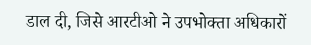डाल दी, जिसे आरटीओ ने उपभोक्ता अधिकारों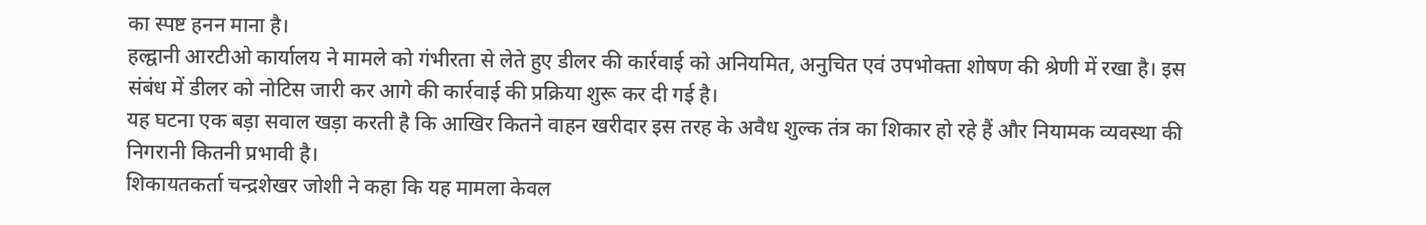का स्पष्ट हनन माना है।
हल्द्वानी आरटीओ कार्यालय ने मामले को गंभीरता से लेते हुए डीलर की कार्रवाई को अनियमित, अनुचित एवं उपभोक्ता शोषण की श्रेणी में रखा है। इस संबंध में डीलर को नोटिस जारी कर आगे की कार्रवाई की प्रक्रिया शुरू कर दी गई है।
यह घटना एक बड़ा सवाल खड़ा करती है कि आखिर कितने वाहन खरीदार इस तरह के अवैध शुल्क तंत्र का शिकार हो रहे हैं और नियामक व्यवस्था की निगरानी कितनी प्रभावी है।
शिकायतकर्ता चन्द्रशेखर जोशी ने कहा कि यह मामला केवल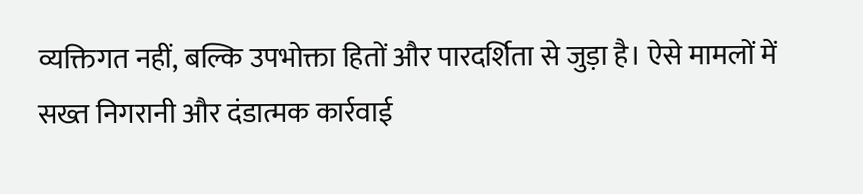व्यक्तिगत नहीं, बल्कि उपभोक्ता हितों और पारदर्शिता से जुड़ा है। ऐसे मामलों में सख्त निगरानी और दंडात्मक कार्रवाई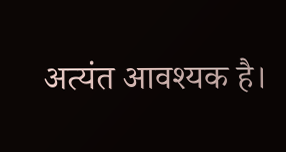अत्यंत आवश्यक है।